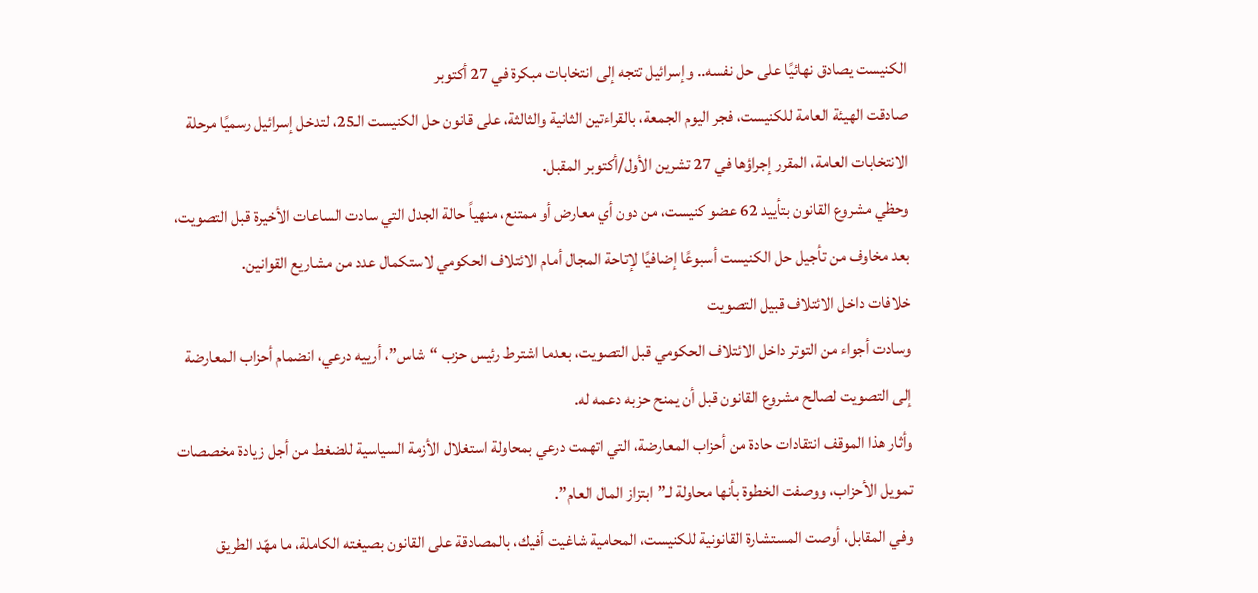الكنيست يصادق نهائيًا على حل نفسه.. وإسرائيل تتجه إلى انتخابات مبكرة في 27 أكتوبر
صادقت الهيئة العامة للكنيست، فجر اليوم الجمعة، بالقراءتين الثانية والثالثة، على قانون حل الكنيست الـ25، لتدخل إسرائيل رسميًا مرحلة الانتخابات العامة، المقرر إجراؤها في 27 تشرين الأول/أكتوبر المقبل.
وحظي مشروع القانون بتأييد 62 عضو كنيست، من دون أي معارض أو ممتنع، منهياً حالة الجدل التي سادت الساعات الأخيرة قبل التصويت، بعد مخاوف من تأجيل حل الكنيست أسبوعًا إضافيًا لإتاحة المجال أمام الائتلاف الحكومي لاستكمال عدد من مشاريع القوانين.
خلافات داخل الائتلاف قبيل التصويت
وسادت أجواء من التوتر داخل الائتلاف الحكومي قبل التصويت، بعدما اشترط رئيس حزب “شاس”، أرييه درعي، انضمام أحزاب المعارضة إلى التصويت لصالح مشروع القانون قبل أن يمنح حزبه دعمه له.
وأثار هذا الموقف انتقادات حادة من أحزاب المعارضة، التي اتهمت درعي بمحاولة استغلال الأزمة السياسية للضغط من أجل زيادة مخصصات تمويل الأحزاب، ووصفت الخطوة بأنها محاولة لـ”ابتزاز المال العام”.
وفي المقابل، أوصت المستشارة القانونية للكنيست، المحامية شاغيت أفيك، بالمصادقة على القانون بصيغته الكاملة، ما مهّد الطريق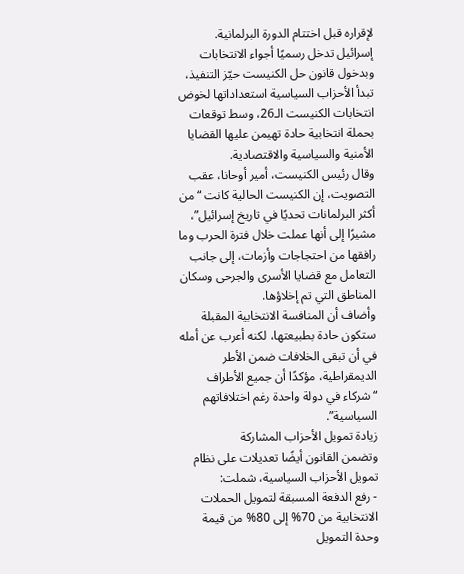لإقراره قبل اختتام الدورة البرلمانية.
إسرائيل تدخل رسميًا أجواء الانتخابات
وبدخول قانون حل الكنيست حيّز التنفيذ، تبدأ الأحزاب السياسية استعداداتها لخوض انتخابات الكنيست الـ26، وسط توقعات بحملة انتخابية حادة تهيمن عليها القضايا الأمنية والسياسية والاقتصادية.
وقال رئيس الكنيست، أمير أوحانا، عقب التصويت، إن الكنيست الحالية كانت “من أكثر البرلمانات تحديًا في تاريخ إسرائيل”، مشيرًا إلى أنها عملت خلال فترة الحرب وما رافقها من احتجاجات وأزمات، إلى جانب التعامل مع قضايا الأسرى والجرحى وسكان المناطق التي تم إخلاؤها.
وأضاف أن المنافسة الانتخابية المقبلة ستكون حادة بطبيعتها، لكنه أعرب عن أمله في أن تبقى الخلافات ضمن الأطر الديمقراطية، مؤكدًا أن جميع الأطراف “شركاء في دولة واحدة رغم اختلافاتهم السياسية”.
زيادة تمويل الأحزاب المشاركة
وتضمن القانون أيضًا تعديلات على نظام تمويل الأحزاب السياسية، شملت:
- رفع الدفعة المسبقة لتمويل الحملات الانتخابية من 70% إلى 80% من قيمة وحدة التمويل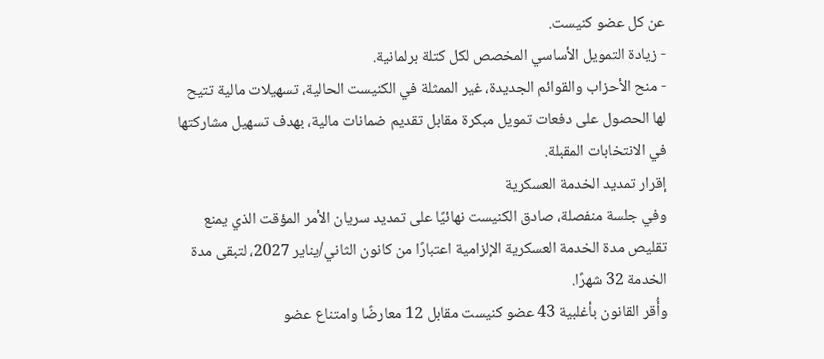عن كل عضو كنيست.
- زيادة التمويل الأساسي المخصص لكل كتلة برلمانية.
- منح الأحزاب والقوائم الجديدة، غير الممثلة في الكنيست الحالية، تسهيلات مالية تتيح لها الحصول على دفعات تمويل مبكرة مقابل تقديم ضمانات مالية، بهدف تسهيل مشاركتها في الانتخابات المقبلة.
إقرار تمديد الخدمة العسكرية
وفي جلسة منفصلة، صادق الكنيست نهائيًا على تمديد سريان الأمر المؤقت الذي يمنع تقليص مدة الخدمة العسكرية الإلزامية اعتبارًا من كانون الثاني/يناير 2027، لتبقى مدة الخدمة 32 شهرًا.
وأُقر القانون بأغلبية 43 عضو كنيست مقابل 12 معارضًا وامتناع عضو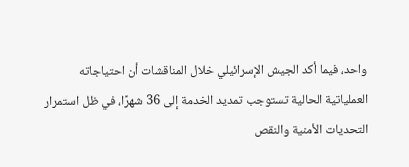واحد، فيما أكد الجيش الإسرائيلي خلال المناقشات أن احتياجاته العملياتية الحالية تستوجب تمديد الخدمة إلى 36 شهرًا، في ظل استمرار التحديات الأمنية والنقص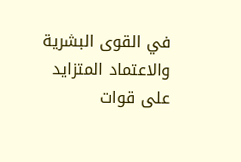في القوى البشرية والاعتماد المتزايد على قوات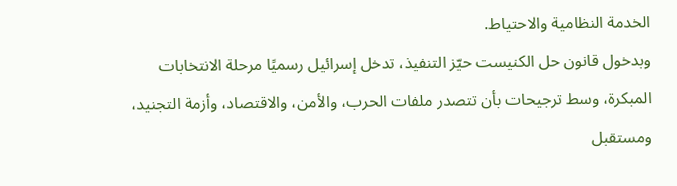الخدمة النظامية والاحتياط.
وبدخول قانون حل الكنيست حيّز التنفيذ، تدخل إسرائيل رسميًا مرحلة الانتخابات المبكرة، وسط ترجيحات بأن تتصدر ملفات الحرب، والأمن، والاقتصاد، وأزمة التجنيد، ومستقبل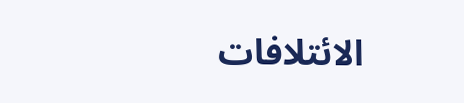الائتلافات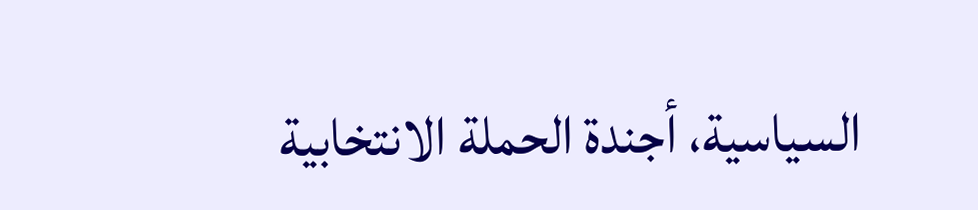السياسية، أجندة الحملة الانتخابية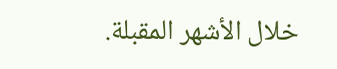خلال الأشهر المقبلة.